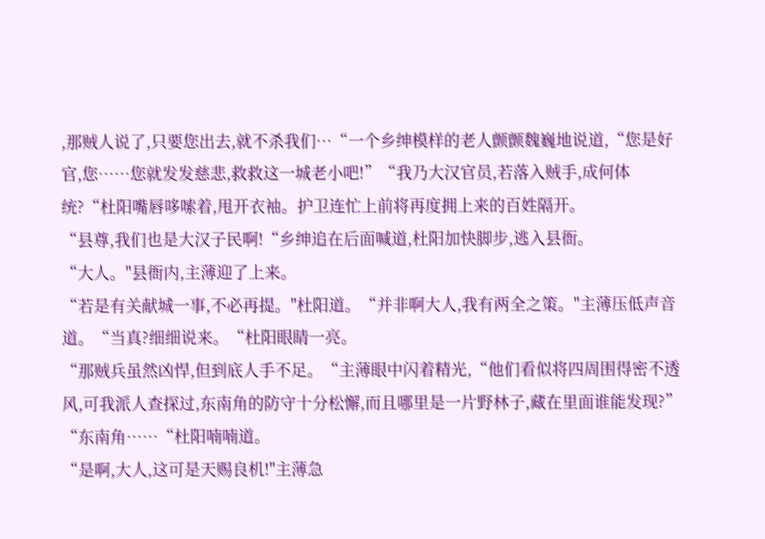,那贼人说了,只要您出去,就不杀我们…“一个乡绅模样的老人颤颤魏巍地说道,“您是好官,您……您就发发慈悲,救救这一城老小吧!”“我乃大汉官员,若落入贼手,成何体统?“杜阳嘴唇哆嗦着,甩开衣袖。护卫连忙上前将再度拥上来的百姓隔开。
“县尊,我们也是大汉子民啊!“乡绅追在后面喊道,杜阳加快脚步,逃入县衙。
“大人。"县衙内,主薄迎了上来。
“若是有关献城一事,不必再提。"杜阳道。“并非啊大人,我有两全之策。"主薄压低声音道。“当真?细细说来。“杜阳眼睛一亮。
“那贼兵虽然凶悍,但到底人手不足。“主薄眼中闪着精光,“他们看似将四周围得密不透风,可我派人查探过,东南角的防守十分松懈,而且哪里是一片野林子,藏在里面谁能发现?”
“东南角……“杜阳喃喃道。
“是啊,大人,这可是天赐良机!"主薄急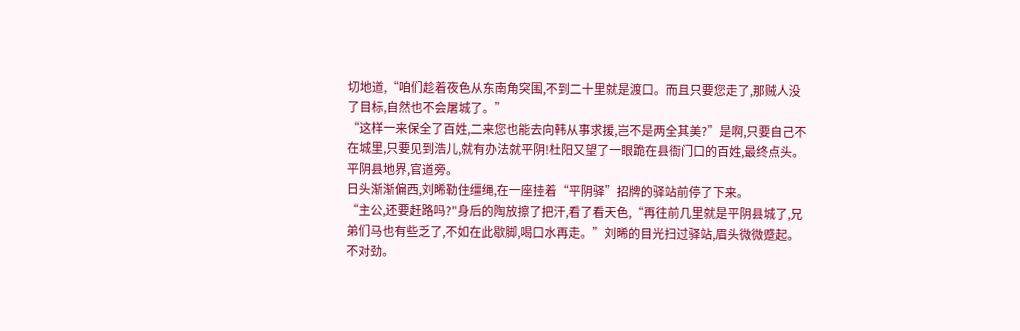切地道,“咱们趁着夜色从东南角突围,不到二十里就是渡口。而且只要您走了,那贼人没了目标,自然也不会屠城了。”
“这样一来保全了百姓,二来您也能去向韩从事求援,岂不是两全其美?”是啊,只要自己不在城里,只要见到浩儿,就有办法就平阴!杜阳又望了一眼跪在县衙门口的百姓,最终点头。平阴县地界,官道旁。
日头渐渐偏西,刘晞勒住缰绳,在一座挂着“平阴驿”招牌的驿站前停了下来。
“主公,还要赶路吗?"身后的陶放擦了把汗,看了看天色,“再往前几里就是平阴县城了,兄弟们马也有些乏了,不如在此歇脚,喝口水再走。”刘晞的目光扫过驿站,眉头微微蹙起。
不对劲。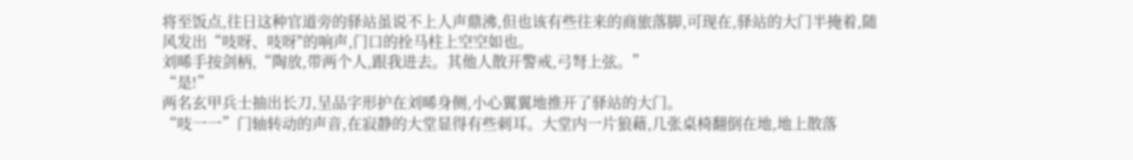将至饭点,往日这种官道旁的驿站虽说不上人声鼎沸,但也该有些往来的商旅落脚,可现在,驿站的大门半掩着,随风发出“吱呀、吱呀"的响声,门口的拴马柱上空空如也。
刘晞手按剑柄,“陶放,带两个人,跟我进去。其他人散开警戒,弓弩上弦。”
“是!”
两名玄甲兵士抽出长刀,呈品字形护在刘晞身侧,小心翼翼地推开了驿站的大门。
“吱一一”门轴转动的声音,在寂静的大堂显得有些刺耳。大堂内一片狼藉,几张桌椅翻倒在地,地上散落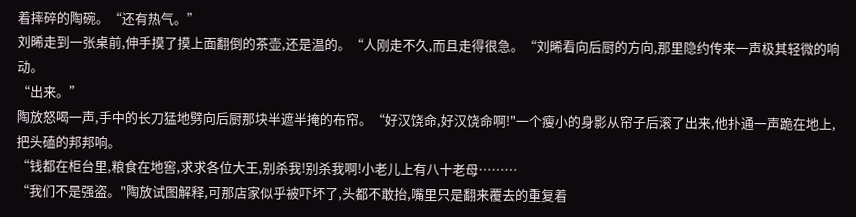着摔碎的陶碗。“还有热气。”
刘晞走到一张桌前,伸手摸了摸上面翻倒的茶壶,还是温的。“人刚走不久,而且走得很急。“刘晞看向后厨的方向,那里隐约传来一声极其轻微的响动。
“出来。”
陶放怒喝一声,手中的长刀猛地劈向后厨那块半遮半掩的布帘。“好汉饶命,好汉饶命啊!"一个瘦小的身影从帘子后滚了出来,他扑通一声跪在地上,把头磕的邦邦响。
“钱都在柜台里,粮食在地窖,求求各位大王,别杀我!别杀我啊!小老儿上有八十老母………
“我们不是强盗。"陶放试图解释,可那店家似乎被吓坏了,头都不敢抬,嘴里只是翻来覆去的重复着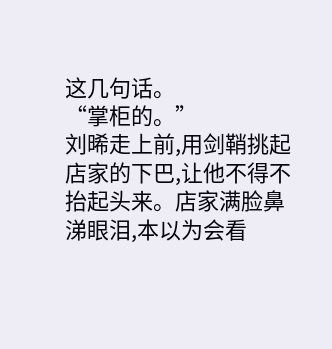这几句话。
“掌柜的。”
刘晞走上前,用剑鞘挑起店家的下巴,让他不得不抬起头来。店家满脸鼻涕眼泪,本以为会看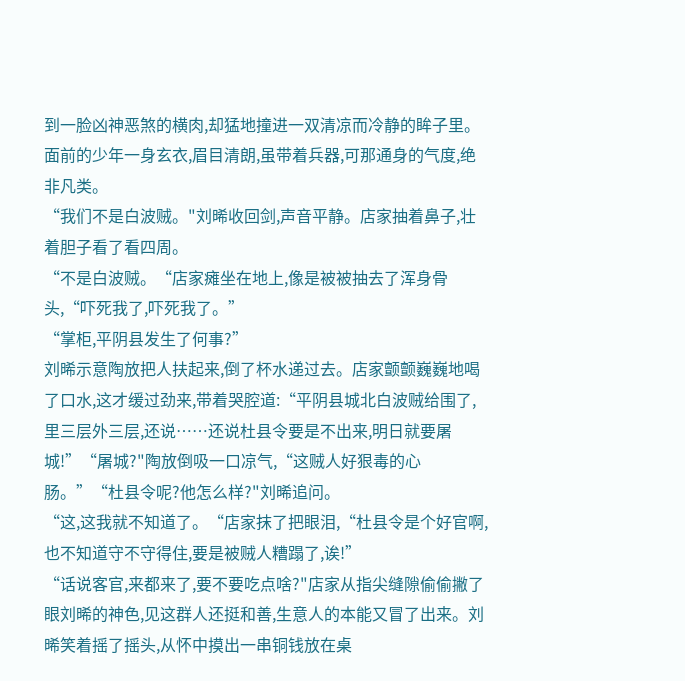到一脸凶神恶煞的横肉,却猛地撞进一双清凉而冷静的眸子里。
面前的少年一身玄衣,眉目清朗,虽带着兵器,可那通身的气度,绝非凡类。
“我们不是白波贼。"刘晞收回剑,声音平静。店家抽着鼻子,壮着胆子看了看四周。
“不是白波贼。“店家瘫坐在地上,像是被被抽去了浑身骨头,“吓死我了,吓死我了。”
“掌柜,平阴县发生了何事?”
刘晞示意陶放把人扶起来,倒了杯水递过去。店家颤颤巍巍地喝了口水,这才缓过劲来,带着哭腔道:“平阴县城北白波贼给围了,里三层外三层,还说……还说杜县令要是不出来,明日就要屠城!”“屠城?"陶放倒吸一口凉气,“这贼人好狠毒的心肠。”“杜县令呢?他怎么样?"刘晞追问。
“这,这我就不知道了。“店家抹了把眼泪,“杜县令是个好官啊,也不知道守不守得住,要是被贼人糟蹋了,诶!”
“话说客官,来都来了,要不要吃点啥?"店家从指尖缝隙偷偷撇了眼刘晞的神色,见这群人还挺和善,生意人的本能又冒了出来。刘晞笑着摇了摇头,从怀中摸出一串铜钱放在桌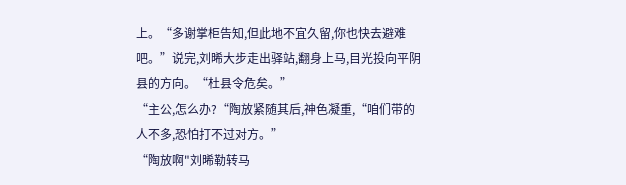上。“多谢掌柜告知,但此地不宜久留,你也快去避难吧。”说完,刘晞大步走出驿站,翻身上马,目光投向平阴县的方向。“杜县令危矣。”
“主公,怎么办?“陶放紧随其后,神色凝重,“咱们带的人不多,恐怕打不过对方。”
“陶放啊"刘晞勒转马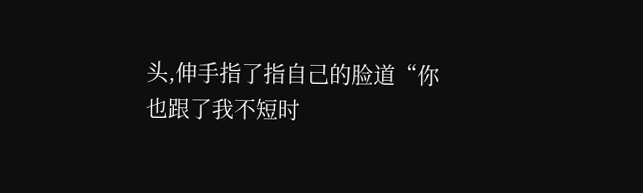头,伸手指了指自己的脸道“你也跟了我不短时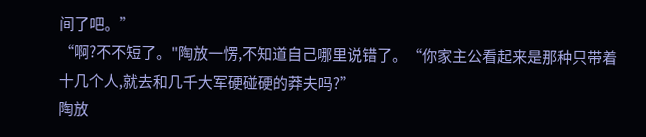间了吧。”
“啊?不不短了。"陶放一愣,不知道自己哪里说错了。“你家主公看起来是那种只带着十几个人,就去和几千大军硬碰硬的莽夫吗?”
陶放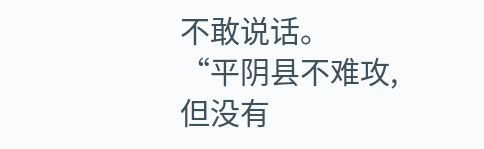不敢说话。
“平阴县不难攻,但没有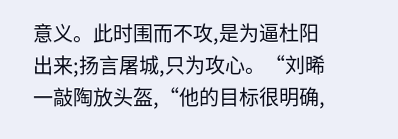意义。此时围而不攻,是为逼杜阳出来;扬言屠城,只为攻心。“刘晞一敲陶放头盔,“他的目标很明确,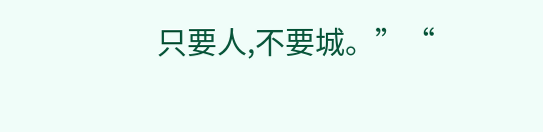只要人,不要城。”“